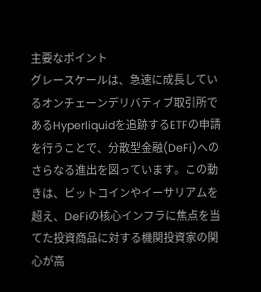主要なポイント
グレースケールは、急速に成長しているオンチェーンデリバティブ取引所であるHyperliquidを追跡するETFの申請を行うことで、分散型金融(DeFi)へのさらなる進出を図っています。この動きは、ビットコインやイーサリアムを超え、DeFiの核心インフラに焦点を当てた投資商品に対する機関投資家の関心が高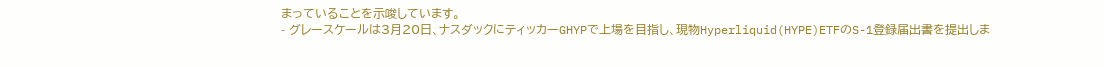まっていることを示唆しています。
- グレースケールは3月20日、ナスダックにティッカーGHYPで上場を目指し、現物Hyperliquid(HYPE)ETFのS-1登録届出書を提出しま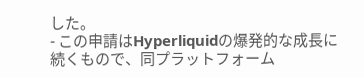した。
- この申請はHyperliquidの爆発的な成長に続くもので、同プラットフォーム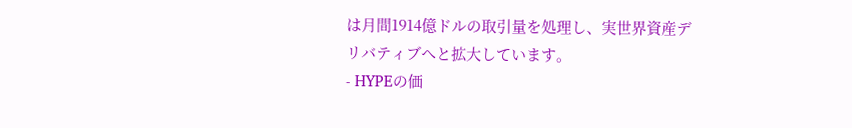は月間1914億ドルの取引量を処理し、実世界資産デリバティブへと拡大しています。
- HYPEの価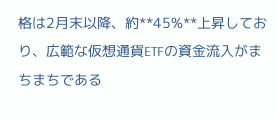格は2月末以降、約**45%**上昇しており、広範な仮想通貨ETFの資金流入がまちまちである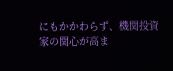にもかかわらず、機関投資家の関心が高ま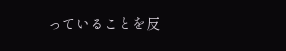っていることを反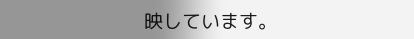映しています。